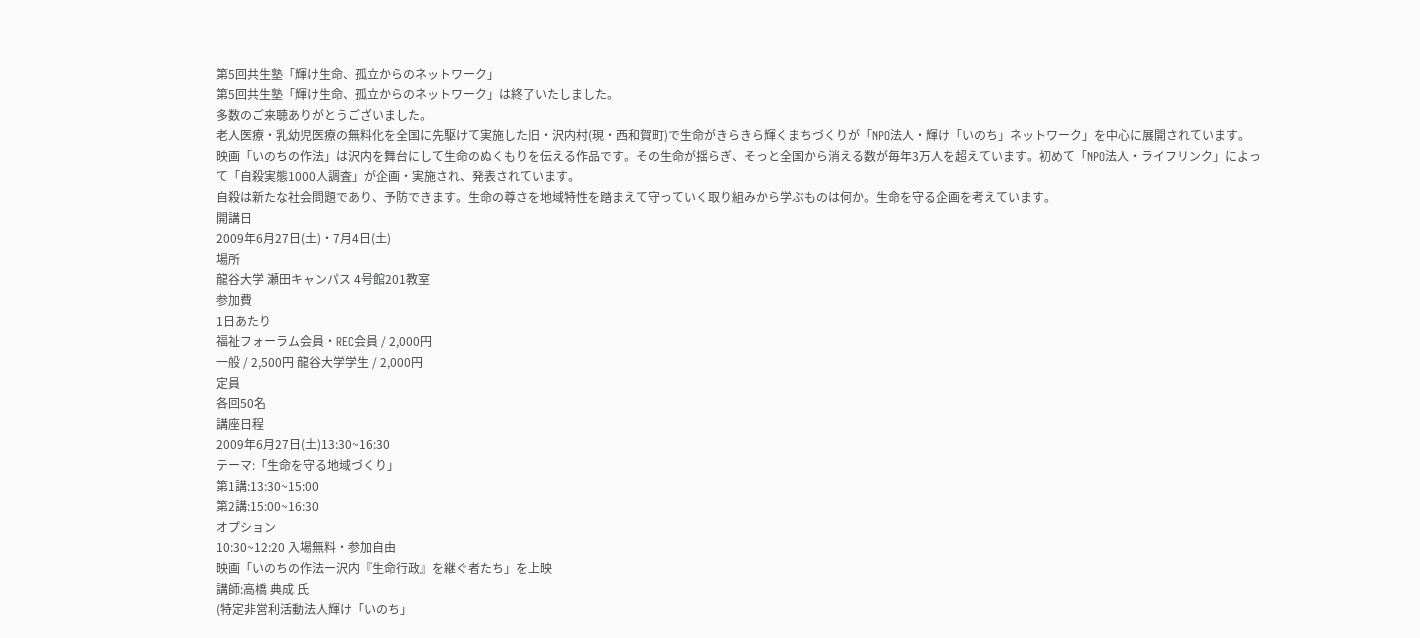第5回共生塾「輝け生命、孤立からのネットワーク」
第5回共生塾「輝け生命、孤立からのネットワーク」は終了いたしました。
多数のご来聴ありがとうございました。
老人医療・乳幼児医療の無料化を全国に先駆けて実施した旧・沢内村(現・西和賀町)で生命がきらきら輝くまちづくりが「NPO法人・輝け「いのち」ネットワーク」を中心に展開されています。
映画「いのちの作法」は沢内を舞台にして生命のぬくもりを伝える作品です。その生命が揺らぎ、そっと全国から消える数が毎年3万人を超えています。初めて「NPO法人・ライフリンク」によって「自殺実態1000人調査」が企画・実施され、発表されています。
自殺は新たな社会問題であり、予防できます。生命の尊さを地域特性を踏まえて守っていく取り組みから学ぶものは何か。生命を守る企画を考えています。
開講日
2009年6月27日(土)・7月4日(土)
場所
龍谷大学 瀬田キャンパス 4号館201教室
参加費
1日あたり
福祉フォーラム会員・REC会員 / 2,000円
一般 / 2,500円 龍谷大学学生 / 2,000円
定員
各回50名
講座日程
2009年6月27日(土)13:30~16:30
テーマ:「生命を守る地域づくり」
第1講:13:30~15:00
第2講:15:00~16:30
オプション
10:30~12:20 入場無料・参加自由
映画「いのちの作法ー沢内『生命行政』を継ぐ者たち」を上映
講師:高橋 典成 氏
(特定非営利活動法人輝け「いのち」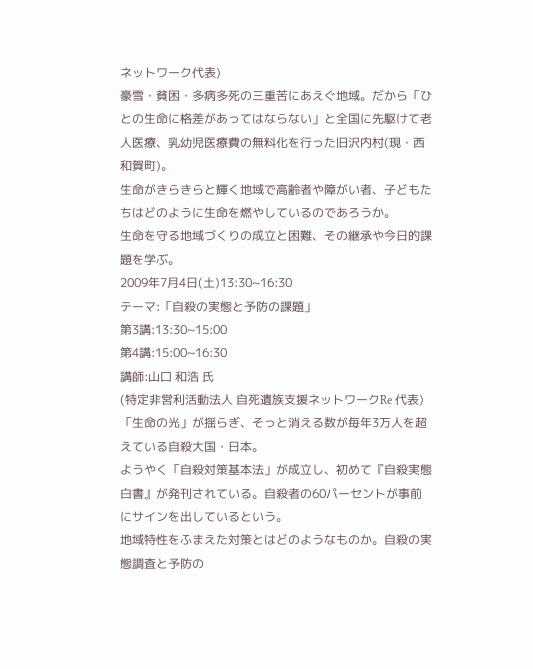ネットワーク代表)
豪雪・貧困・多病多死の三重苦にあえぐ地域。だから「ひとの生命に格差があってはならない」と全国に先駆けて老人医療、乳幼児医療費の無料化を行った旧沢内村(現・西和賀町)。
生命がきらきらと輝く地域で高齢者や障がい者、子どもたちはどのように生命を燃やしているのであろうか。
生命を守る地域づくりの成立と困難、その継承や今日的課題を学ぶ。
2009年7月4日(土)13:30~16:30
テーマ:「自殺の実態と予防の課題」
第3講:13:30~15:00
第4講:15:00~16:30
講師:山口 和浩 氏
(特定非営利活動法人 自死遺族支援ネットワークRe 代表)
「生命の光」が揺らぎ、そっと消える数が毎年3万人を超えている自殺大国・日本。
ようやく「自殺対策基本法」が成立し、初めて『自殺実態白書』が発刊されている。自殺者の60パーセントが事前にサインを出しているという。
地域特性をふまえた対策とはどのようなものか。自殺の実態調査と予防の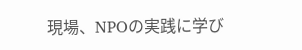現場、NPOの実践に学び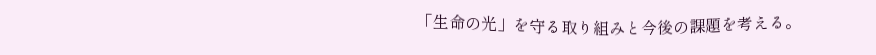「生命の光」を守る取り組みと今後の課題を考える。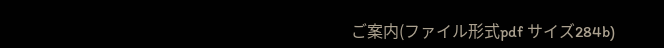ご案内(ファイル形式pdf サイズ284b)